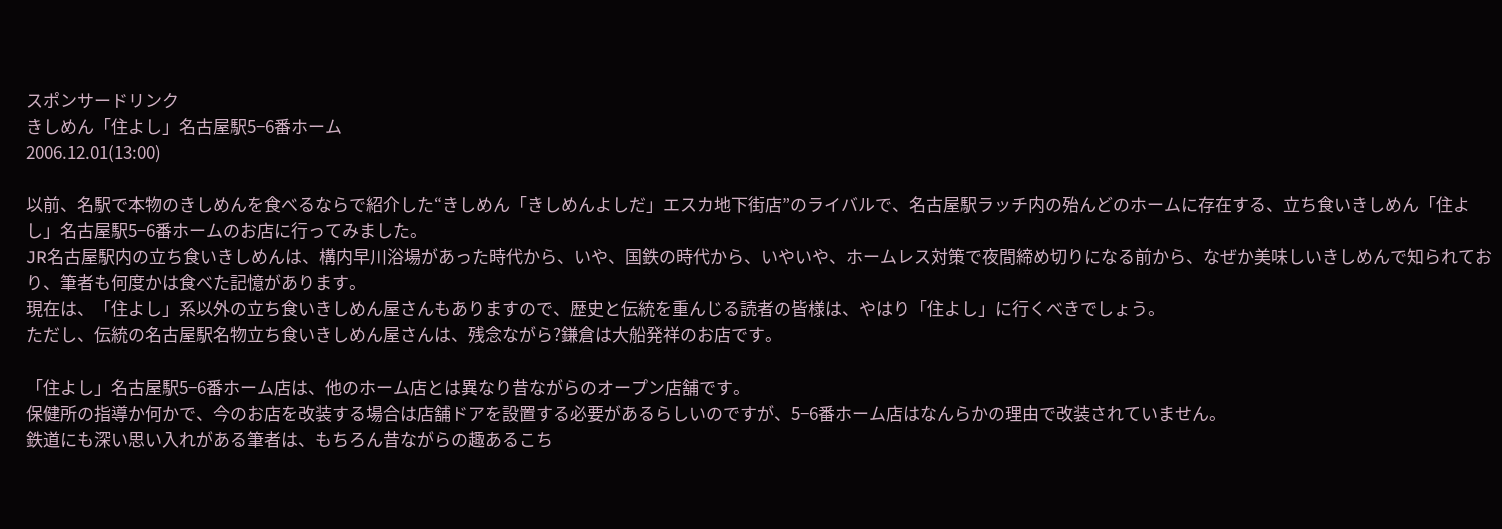スポンサードリンク
きしめん「住よし」名古屋駅5−6番ホーム
2006.12.01(13:00)

以前、名駅で本物のきしめんを食べるならで紹介した“きしめん「きしめんよしだ」エスカ地下街店”のライバルで、名古屋駅ラッチ内の殆んどのホームに存在する、立ち食いきしめん「住よし」名古屋駅5−6番ホームのお店に行ってみました。
JR名古屋駅内の立ち食いきしめんは、構内早川浴場があった時代から、いや、国鉄の時代から、いやいや、ホームレス対策で夜間締め切りになる前から、なぜか美味しいきしめんで知られており、筆者も何度かは食べた記憶があります。
現在は、「住よし」系以外の立ち食いきしめん屋さんもありますので、歴史と伝統を重んじる読者の皆様は、やはり「住よし」に行くべきでしょう。
ただし、伝統の名古屋駅名物立ち食いきしめん屋さんは、残念ながら?鎌倉は大船発祥のお店です。

「住よし」名古屋駅5−6番ホーム店は、他のホーム店とは異なり昔ながらのオープン店舗です。
保健所の指導か何かで、今のお店を改装する場合は店舗ドアを設置する必要があるらしいのですが、5−6番ホーム店はなんらかの理由で改装されていません。
鉄道にも深い思い入れがある筆者は、もちろん昔ながらの趣あるこち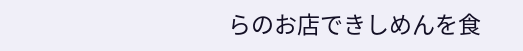らのお店できしめんを食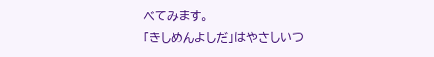べてみます。
「きしめんよしだ」はやさしいつ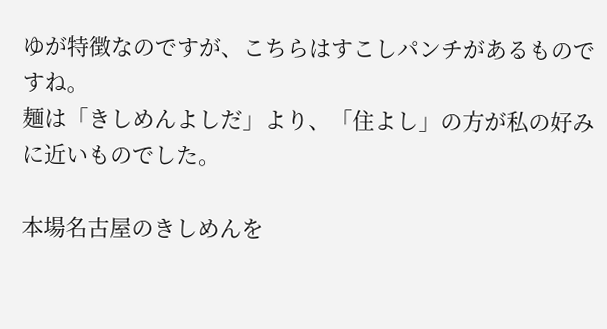ゆが特徴なのですが、こちらはすこしパンチがあるものですね。
麺は「きしめんよしだ」より、「住よし」の方が私の好みに近いものでした。

本場名古屋のきしめんを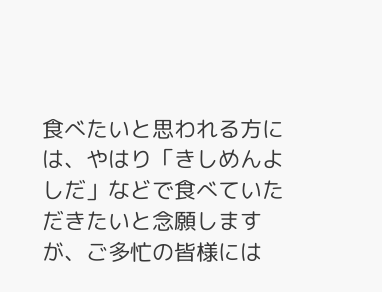食べたいと思われる方には、やはり「きしめんよしだ」などで食べていただきたいと念願しますが、ご多忙の皆様には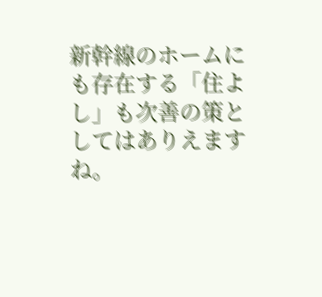新幹線のホームにも存在する「住よし」も次善の策としてはありえますね。